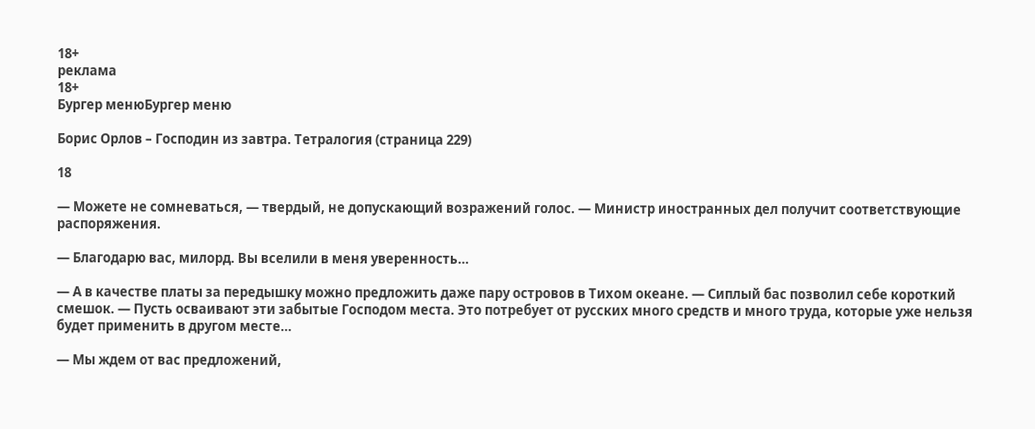18+
реклама
18+
Бургер менюБургер меню

Борис Орлов – Господин из завтра. Тетралогия (страница 229)

18

— Можете не сомневаться, — твердый, не допускающий возражений голос. — Министр иностранных дел получит соответствующие распоряжения.

— Благодарю вас, милорд. Вы вселили в меня уверенность…

— А в качестве платы за передышку можно предложить даже пару островов в Тихом океане. — Сиплый бас позволил себе короткий смешок. — Пусть осваивают эти забытые Господом места. Это потребует от русских много средств и много труда, которые уже нельзя будет применить в другом месте…

— Мы ждем от вас предложений,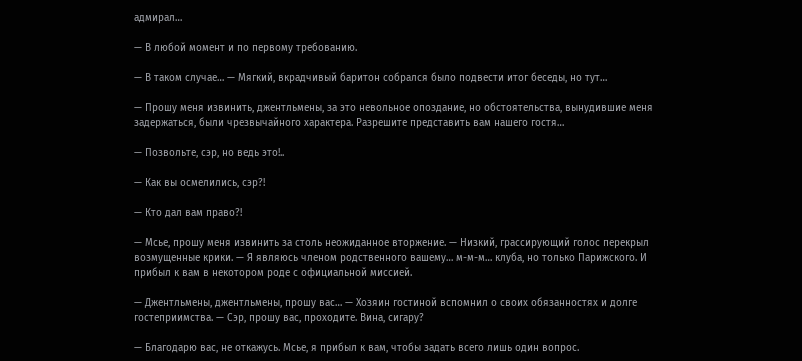адмирал…

— В любой момент и по первому требованию.

— В таком случае… — Мягкий, вкрадчивый баритон собрался было подвести итог беседы, но тут…

— Прошу меня извинить, джентльмены, за это невольное опоздание, но обстоятельства, вынудившие меня задержаться, были чрезвычайного характера. Разрешите представить вам нашего гостя…

— Позвольте, сэр, но ведь это!..

— Как вы осмелились, сэр?!

— Кто дал вам право?!

— Мсье, прошу меня извинить за столь неожиданное вторжение. — Низкий, грассирующий голос перекрыл возмущенные крики. — Я являюсь членом родственного вашему… м-м-м… клуба, но только Парижского. И прибыл к вам в некотором роде с официальной миссией.

— Джентльмены, джентльмены, прошу вас… — Хозяин гостиной вспомнил о своих обязанностях и долге гостеприимства. — Сэр, прошу вас, проходите. Вина, сигару?

— Благодарю вас, не откажусь. Мсье, я прибыл к вам, чтобы задать всего лишь один вопрос.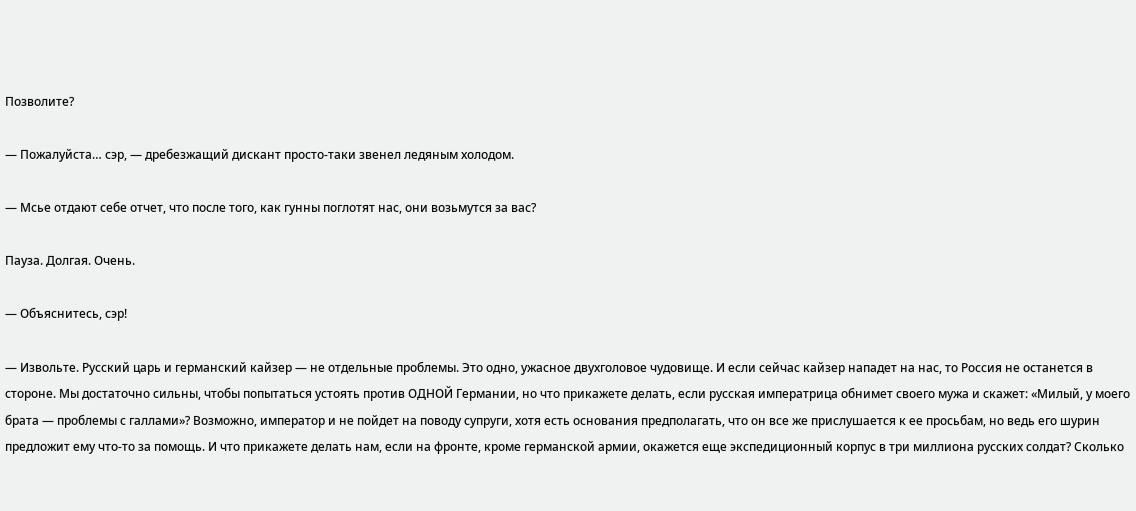Позволите?

— Пожалуйста… сэр, — дребезжащий дискант просто-таки звенел ледяным холодом.

— Мсье отдают себе отчет, что после того, как гунны поглотят нас, они возьмутся за вас?

Пауза. Долгая. Очень.

— Объяснитесь, сэр!

— Извольте. Русский царь и германский кайзер — не отдельные проблемы. Это одно, ужасное двухголовое чудовище. И если сейчас кайзер нападет на нас, то Россия не останется в стороне. Мы достаточно сильны, чтобы попытаться устоять против ОДНОЙ Германии, но что прикажете делать, если русская императрица обнимет своего мужа и скажет: «Милый, у моего брата — проблемы с галлами»? Возможно, император и не пойдет на поводу супруги, хотя есть основания предполагать, что он все же прислушается к ее просьбам, но ведь его шурин предложит ему что-то за помощь. И что прикажете делать нам, если на фронте, кроме германской армии, окажется еще экспедиционный корпус в три миллиона русских солдат? Сколько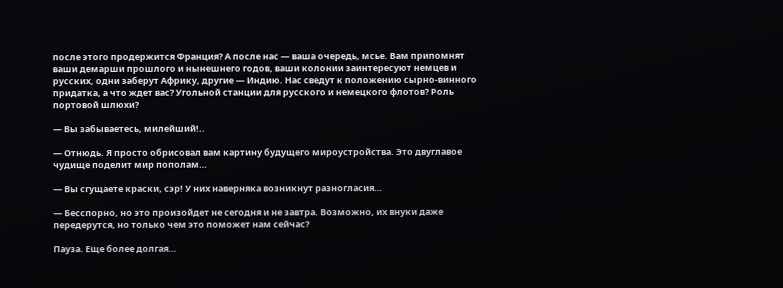после этого продержится Франция? А после нас — ваша очередь, мсье. Вам припомнят ваши демарши прошлого и нынешнего годов, ваши колонии заинтересуют немцев и русских, одни заберут Африку, другие — Индию. Нас сведут к положению сырно-винного придатка, а что ждет вас? Угольной станции для русского и немецкого флотов? Роль портовой шлюхи?

— Вы забываетесь, милейший!..

— Отнюдь. Я просто обрисовал вам картину будущего мироустройства. Это двуглавое чудище поделит мир пополам…

— Вы сгущаете краски, сэр! У них наверняка возникнут разногласия…

— Бесспорно, но это произойдет не сегодня и не завтра. Возможно, их внуки даже передерутся, но только чем это поможет нам сейчас?

Пауза. Еще более долгая…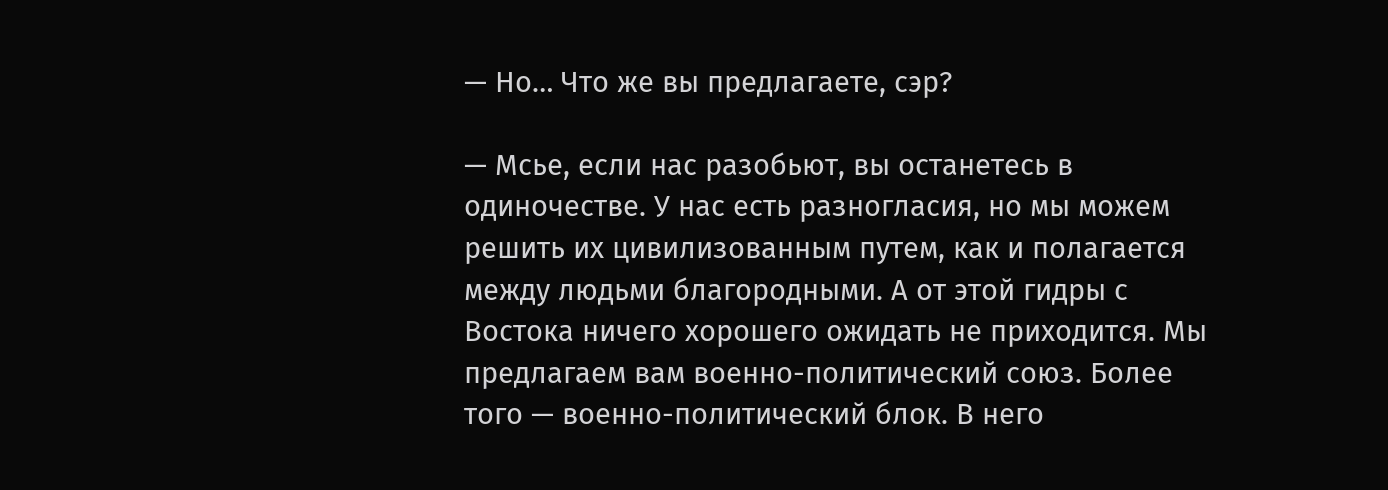— Но… Что же вы предлагаете, сэр?

— Мсье, если нас разобьют, вы останетесь в одиночестве. У нас есть разногласия, но мы можем решить их цивилизованным путем, как и полагается между людьми благородными. А от этой гидры с Востока ничего хорошего ожидать не приходится. Мы предлагаем вам военно-политический союз. Более того — военно-политический блок. В него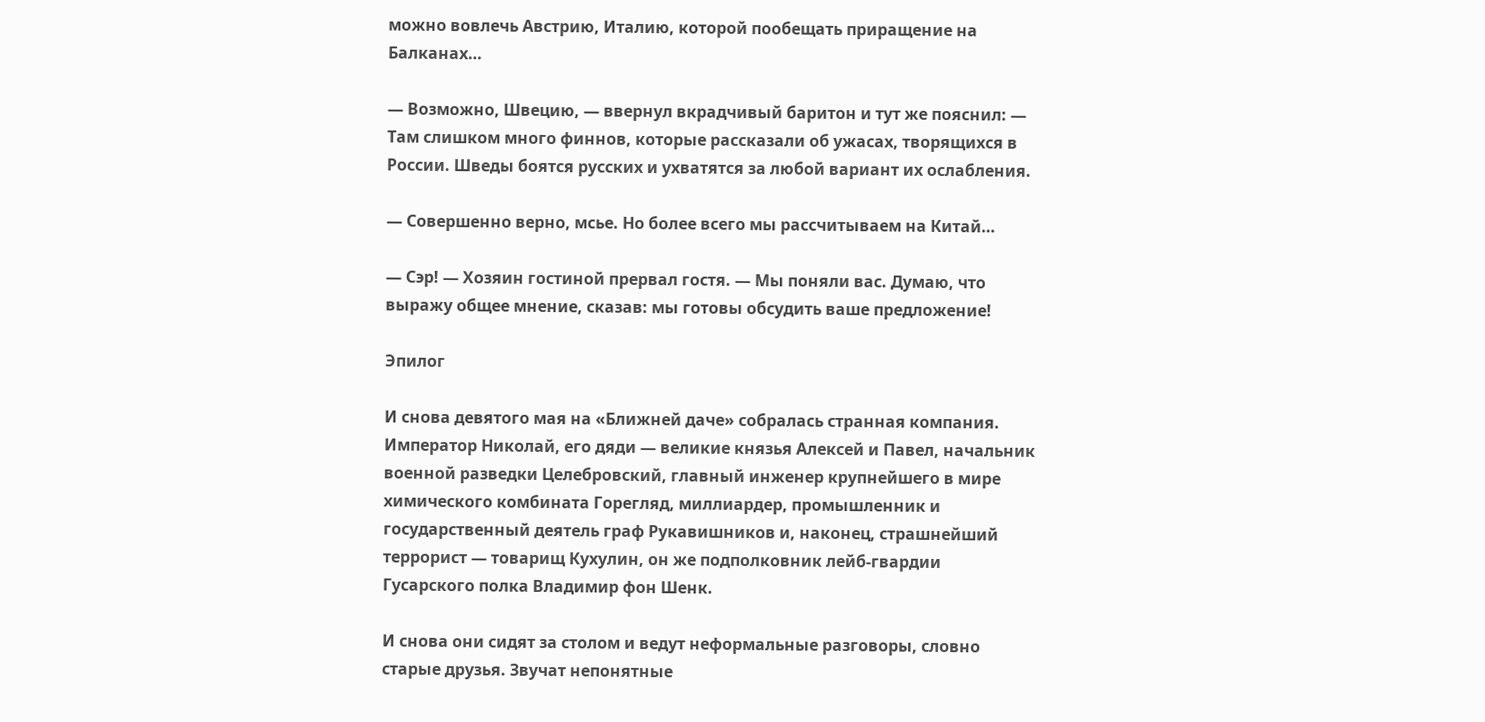можно вовлечь Австрию, Италию, которой пообещать приращение на Балканах…

— Возможно, Швецию, — ввернул вкрадчивый баритон и тут же пояснил: — Там слишком много финнов, которые рассказали об ужасах, творящихся в России. Шведы боятся русских и ухватятся за любой вариант их ослабления.

— Совершенно верно, мсье. Но более всего мы рассчитываем на Китай…

— Сэр! — Хозяин гостиной прервал гостя. — Мы поняли вас. Думаю, что выражу общее мнение, сказав: мы готовы обсудить ваше предложение!

Эпилог

И снова девятого мая на «Ближней даче» собралась странная компания. Император Николай, его дяди — великие князья Алексей и Павел, начальник военной разведки Целебровский, главный инженер крупнейшего в мире химического комбината Горегляд, миллиардер, промышленник и государственный деятель граф Рукавишников и, наконец, страшнейший террорист — товарищ Кухулин, он же подполковник лейб-гвардии Гусарского полка Владимир фон Шенк.

И снова они сидят за столом и ведут неформальные разговоры, словно старые друзья. Звучат непонятные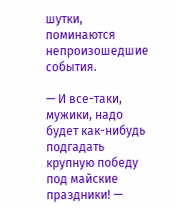шутки, поминаются непроизошедшие события.

— И все-таки, мужики, надо будет как-нибудь подгадать крупную победу под майские праздники! —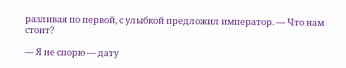разливая по первой, с улыбкой предложил император. — Что нам стоит?

— Я не спорю — дату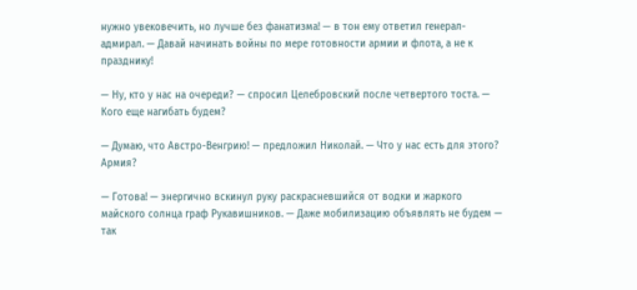нужно увековечить, но лучше без фанатизма! — в тон ему ответил генерал-адмирал. — Давай начинать войны по мере готовности армии и флота, а не к празднику!

— Ну, кто у нас на очереди? — спросил Целебровский после четвертого тоста. — Кого еще нагибать будем?

— Думаю, что Австро-Венгрию! — предложил Николай. — Что у нас есть для этого? Армия?

— Готова! — энергично вскинул руку раскрасневшийся от водки и жаркого майского солнца граф Рукавишников. — Даже мобилизацию объявлять не будем — так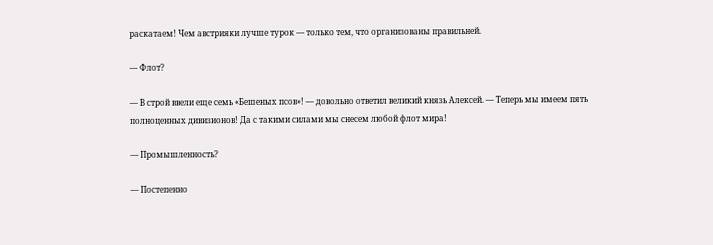раскатаем! Чем австрияки лучше турок — только тем, что организованы правильней.

— Флот?

— В строй ввели еще семь «Бешеных псов»! — довольно ответил великий князь Алексей. — Теперь мы имеем пять полноценных дивизионов! Да с такими силами мы снесем любой флот мира!

— Промышленность?

— Постепенно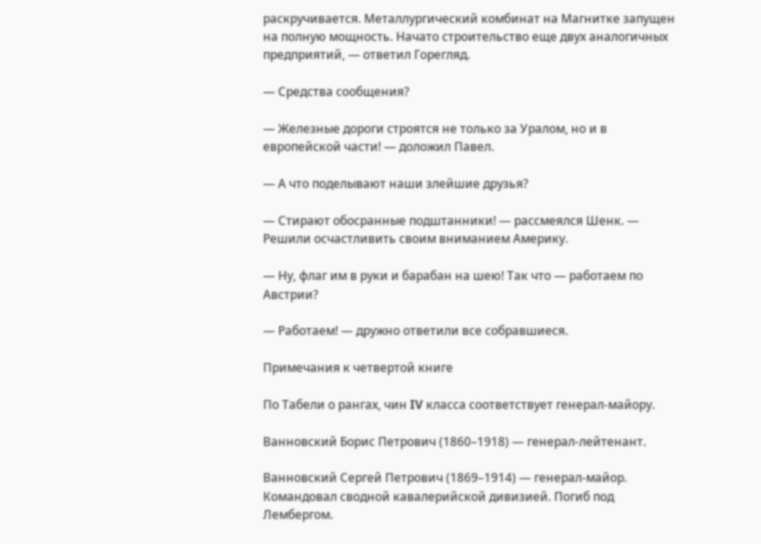раскручивается. Металлургический комбинат на Магнитке запущен на полную мощность. Начато строительство еще двух аналогичных предприятий, — ответил Горегляд.

— Средства сообщения?

— Железные дороги строятся не только за Уралом, но и в европейской части! — доложил Павел.

— А что поделывают наши злейшие друзья?

— Стирают обосранные подштанники! — рассмеялся Шенк. — Решили осчастливить своим вниманием Америку.

— Ну, флаг им в руки и барабан на шею! Так что — работаем по Австрии?

— Работаем! — дружно ответили все собравшиеся.

Примечания к четвертой книге

По Табели о рангах, чин IV класса соответствует генерал-майору.

Ванновский Борис Петрович (1860–1918) — генерал-лейтенант.

Ванновский Сергей Петрович (1869–1914) — генерал-майор. Командовал сводной кавалерийской дивизией. Погиб под Лембергом.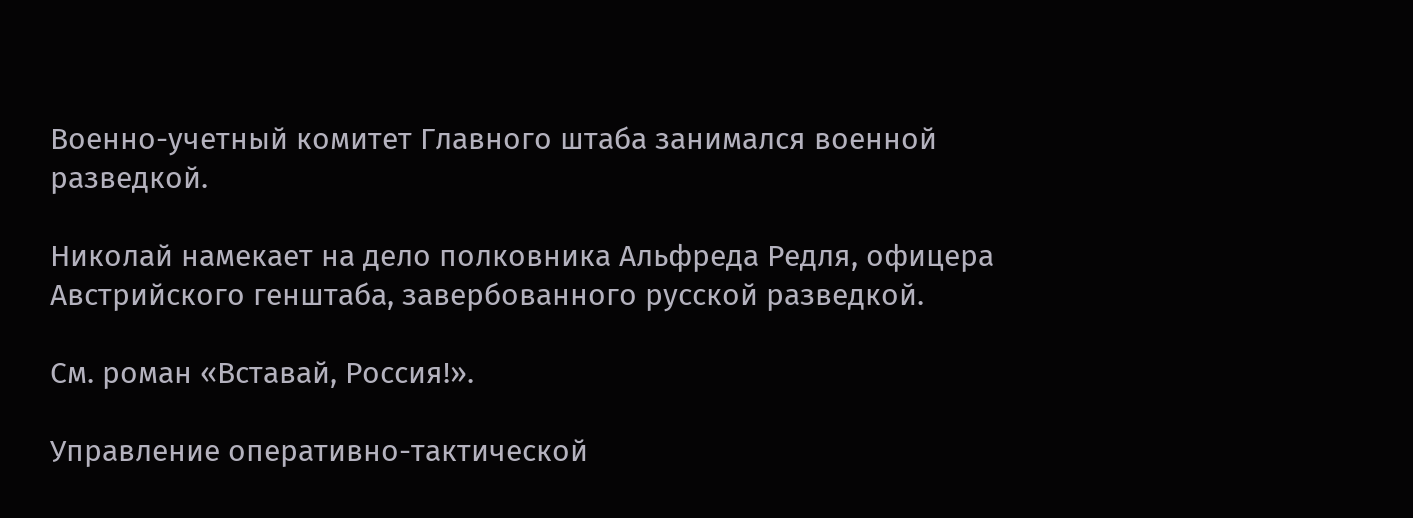Военно-учетный комитет Главного штаба занимался военной разведкой.

Николай намекает на дело полковника Альфреда Редля, офицера Австрийского генштаба, завербованного русской разведкой.

См. роман «Вставай, Россия!».

Управление оперативно-тактической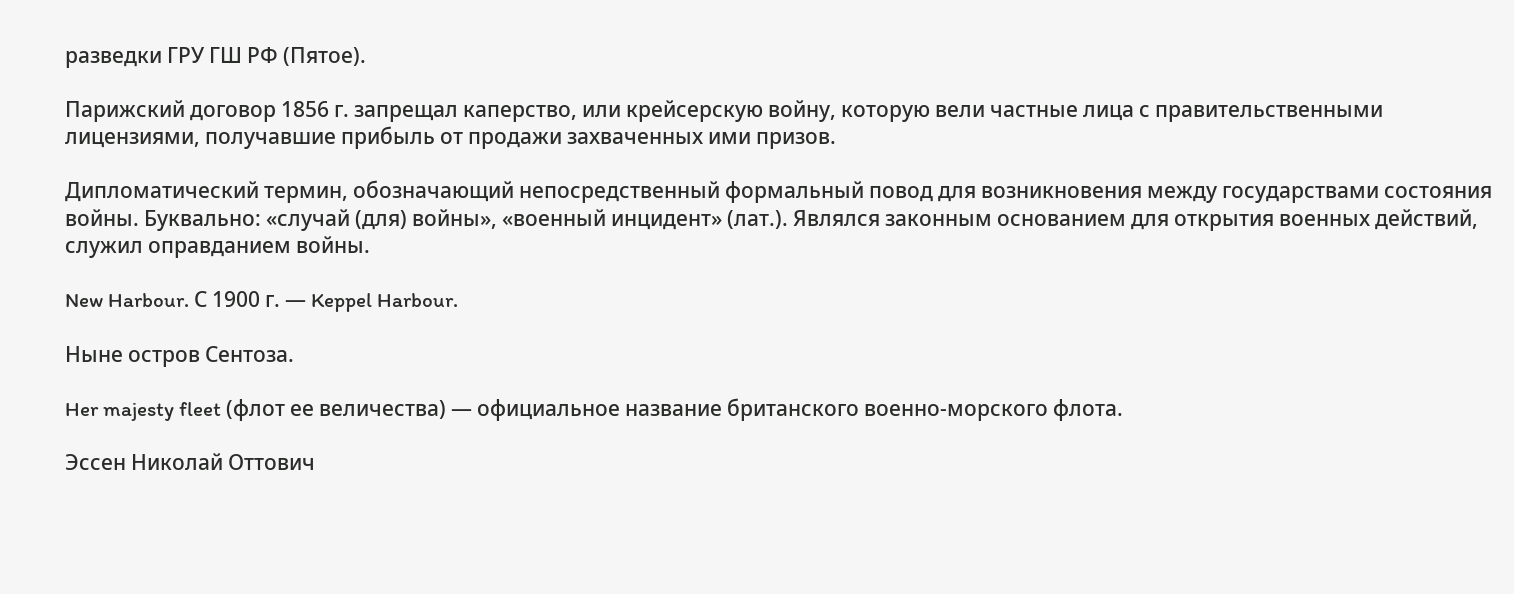разведки ГРУ ГШ РФ (Пятое).

Парижский договор 1856 г. запрещал каперство, или крейсерскую войну, которую вели частные лица с правительственными лицензиями, получавшие прибыль от продажи захваченных ими призов.

Дипломатический термин, обозначающий непосредственный формальный повод для возникновения между государствами состояния войны. Буквально: «случай (для) войны», «военный инцидент» (лат.). Являлся законным основанием для открытия военных действий, служил оправданием войны.

New Harbour. С 1900 г. — Keppel Harbour.

Ныне остров Сентоза.

Her majesty fleet (флот ее величества) — официальное название британского военно-морского флота.

Эссен Николай Оттович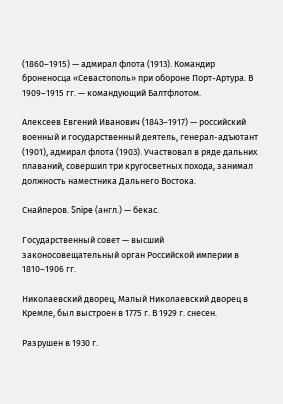(1860–1915) — адмирал флота (1913). Командир броненосца «Севастополь» при обороне Порт-Артура. В 1909–1915 гг. — командующий Балтфлотом.

Алексеев Евгений Иванович (1843–1917) — российский военный и государственный деятель, генерал-адъютант (1901), адмирал флота (1903). Участвовал в ряде дальних плаваний, совершил три кругосветных похода, занимал должность наместника Дальнего Востока.

Снайперов. Snipe (англ.) — бекас.

Государственный совет — высший законосовещательный орган Российской империи в 1810–1906 гг.

Николаевский дворец, Малый Николаевский дворец в Кремле, был выстроен в 1775 г. В 1929 г. снесен.

Разрушен в 1930 г.